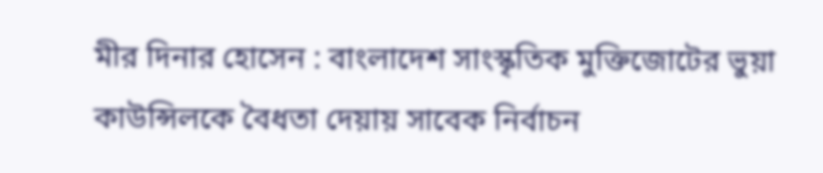মীর দিনার হোসেন : বাংলাদেশ সাংস্কৃতিক মুক্তিজোটের ভুয়া কাউন্সিলকে বৈধতা দেয়ায় সাবেক নির্বাচন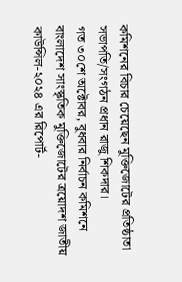কমিশনের বিচার চেয়েছেন মুক্তিজোটের প্রতিষ্ঠাতা সভাপতি/সংগঠন প্রধান রাজু শিকদার।
গত ৩০শে অক্টোবর, বুধবার নির্বাচন কমিশনে বাংলাদেশ সাংস্কৃতিক মুক্তিজোটের ত্রয়োদশ জাতীয় কাউন্সিল-২০২৪ এর রিপোর্ট-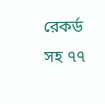রেকর্ড সহ ৭৭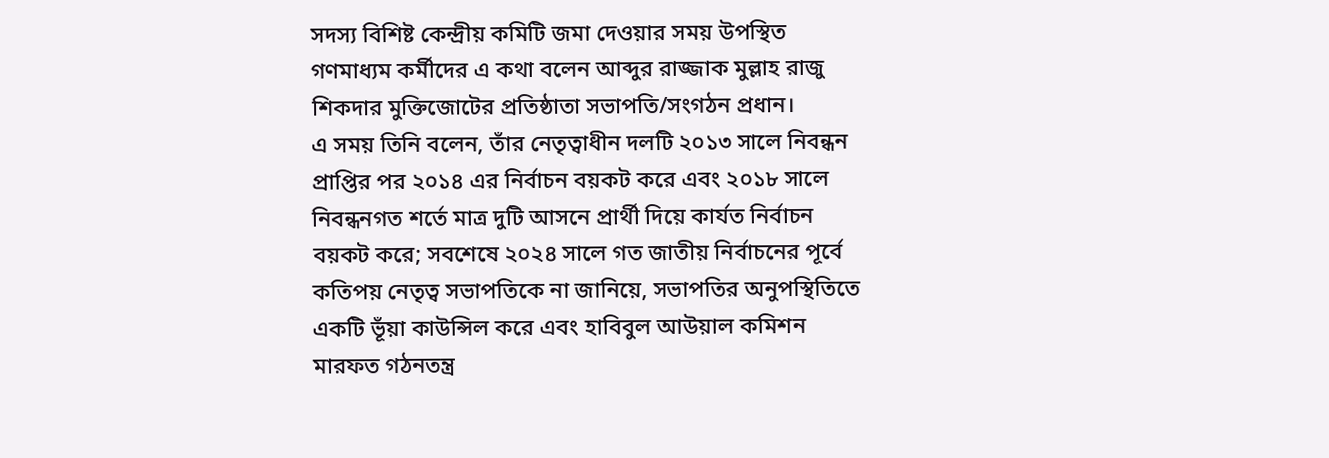সদস্য বিশিষ্ট কেন্দ্রীয় কমিটি জমা দেওয়ার সময় উপস্থিত গণমাধ্যম কর্মীদের এ কথা বলেন আব্দুর রাজ্জাক মুল্লাহ রাজু শিকদার মুক্তিজোটের প্রতিষ্ঠাতা সভাপতি/সংগঠন প্রধান।
এ সময় তিনি বলেন, তাঁর নেতৃত্বাধীন দলটি ২০১৩ সালে নিবন্ধন প্রাপ্তির পর ২০১৪ এর নির্বাচন বয়কট করে এবং ২০১৮ সালে নিবন্ধনগত শর্তে মাত্র দুটি আসনে প্রার্থী দিয়ে কার্যত নির্বাচন বয়কট করে; সবশেষে ২০২৪ সালে গত জাতীয় নির্বাচনের পূর্বে কতিপয় নেতৃত্ব সভাপতিকে না জানিয়ে, সভাপতির অনুপস্থিতিতে একটি ভূঁয়া কাউন্সিল করে এবং হাবিবুল আউয়াল কমিশন মারফত গঠনতন্ত্র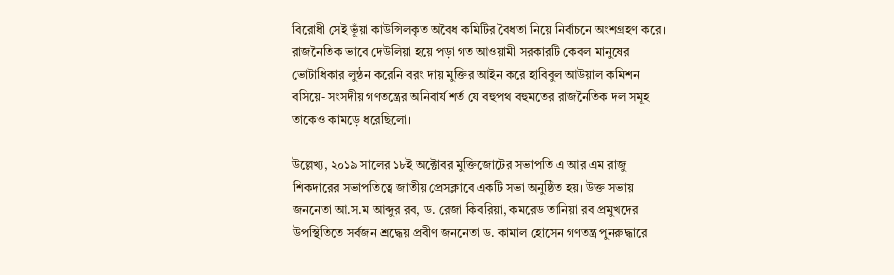বিরোধী সেই ভূঁয়া কাউন্সিলকৃত অবৈধ কমিটির বৈধতা নিয়ে নির্বাচনে অংশগ্রহণ করে। রাজনৈতিক ভাবে দেউলিয়া হয়ে পড়া গত আওয়ামী সরকারটি কেবল মানুষের ভোটাধিকার লুন্ঠন করেনি বরং দায় মুক্তির আইন করে হাবিবুল আউয়াল কমিশন বসিয়ে- সংসদীয় গণতন্ত্রের অনিবার্য শর্ত যে বহুপথ বহুমতের রাজনৈতিক দল সমূহ তাকেও কামড়ে ধরেছিলো।

উল্লেখ্য, ২০১৯ সালের ১৮ই অক্টোবর মুক্তিজোটের সভাপতি এ আর এম রাজু শিকদারের সভাপতিত্বে জাতীয় প্রেসক্লাবে একটি সভা অনুষ্ঠিত হয়। উক্ত সভায় জননেতা আ.স.ম আব্দুর রব, ড. রেজা কিবরিয়া, কমরেড তানিয়া রব প্রমুখদের উপস্থিতিতে সর্বজন শ্রদ্ধেয় প্রবীণ জননেতা ড. কামাল হোসেন গণতন্ত্র পুনরুদ্ধারে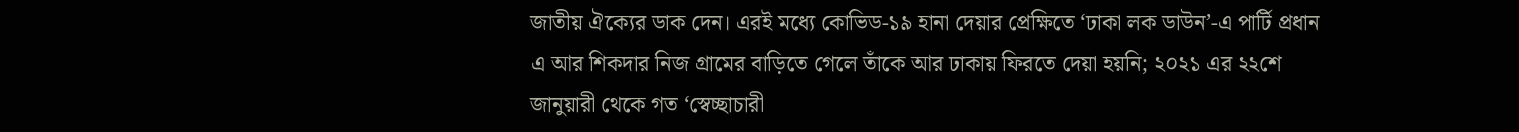জাতীয় ঐক্যের ডাক দেন। এরই মধ্যে কোভিড-১৯ হানা দেয়ার প্রেক্ষিতে ‘ঢাকা লক ডাউন’-এ পার্টি প্রধান এ আর শিকদার নিজ গ্রামের বাড়িতে গেলে তাঁকে আর ঢাকায় ফিরতে দেয়া হয়নি; ২০২১ এর ২২শে জানুয়ারী থেকে গত ‘স্বেচ্ছাচারী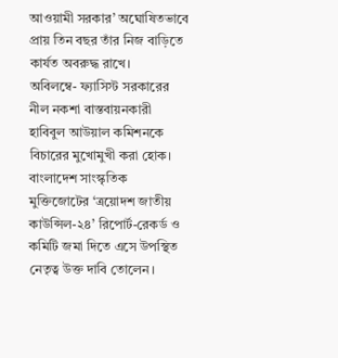আওয়ামী সরকার’ অঘোষিতভাবে প্রায় তিন বছর তাঁর নিজ বাড়িতে কার্যত অবরুদ্ধ রাখে।
অবিলম্বে- ফ্যাসিস্ট সরকারের নীল নকশা বাস্তবায়নকারী হাবিবুল আউয়াল কমিশনকে বিচারের মুখোমুখী করা হোক। বাংলাদেশ সাংস্কৃতিক মুক্তিজোটের ‘ত্রয়োদশ জাতীয় কাউন্সিল-২৪’ রিপোর্ট-রেকর্ড ও কমিটি জমা দিতে এসে উপস্থিত নেতৃত্ব উক্ত দাবি তোলেন।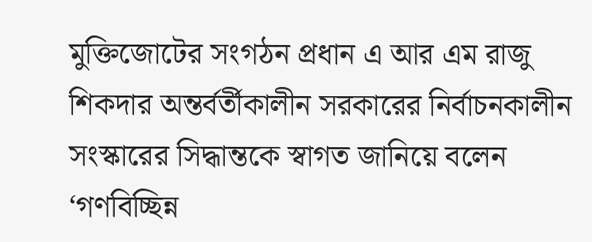মুক্তিজোটের সংগঠন প্রধান এ আর এম রাজু শিকদার অন্তর্বর্তীকালীন সরকারের নির্বাচনকালীন সংস্কারের সিদ্ধান্তকে স্বাগত জানিয়ে বলেন ‘গণবিচ্ছিন্ন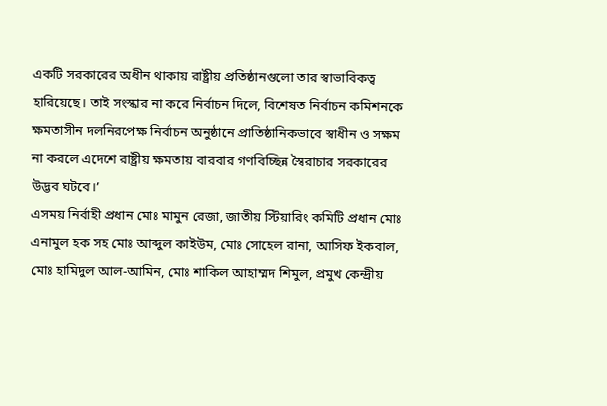একটি সরকারের অধীন থাকায় রাষ্ট্রীয় প্রতিষ্ঠানগুলো তার স্বাভাবিকত্ব হারিয়েছে। তাই সংস্কার না করে নির্বাচন দিলে, বিশেষত নির্বাচন কমিশনকে ক্ষমতাসীন দলনিরপেক্ষ নির্বাচন অনুষ্ঠানে প্রাতিষ্ঠানিকভাবে স্বাধীন ও সক্ষম না করলে এদেশে রাষ্ট্রীয় ক্ষমতায় বারবার গণবিচ্ছিন্ন স্বৈরাচার সরকারের উদ্ভব ঘটবে।’
এসময় নির্বাহী প্রধান মোঃ মামুন রেজা, জাতীয় স্টিয়ারিং কমিটি প্রধান মোঃ এনামুল হক সহ মোঃ আব্দুল কাইউম, মোঃ সোহেল রানা, আসিফ ইকবাল, মোঃ হামিদুল আল-আমিন, মোঃ শাকিল আহাম্মদ শিমুল, প্রমুখ কেন্দ্রীয়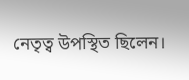নেতৃত্ব উপস্থিত ছিলেন।